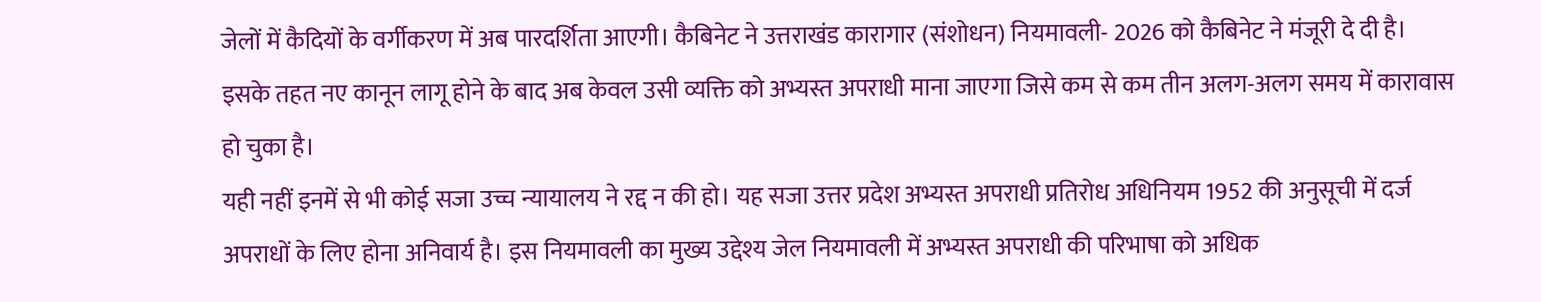जेलों में कैदियों के वर्गीकरण में अब पारदर्शिता आएगी। कैबिनेट ने उत्तराखंड कारागार (संशोधन) नियमावली- 2026 को कैबिनेट ने मंजूरी दे दी है। इसके तहत नए कानून लागू होने के बाद अब केवल उसी व्यक्ति को अभ्यस्त अपराधी माना जाएगा जिसे कम से कम तीन अलग-अलग समय में कारावास हो चुका है।
यही नहीं इनमें से भी कोई सजा उच्च न्यायालय ने रद्द न की हो। यह सजा उत्तर प्रदेश अभ्यस्त अपराधी प्रतिरोध अधिनियम 1952 की अनुसूची में दर्ज अपराधों के लिए होना अनिवार्य है। इस नियमावली का मुख्य उद्देश्य जेल नियमावली में अभ्यस्त अपराधी की परिभाषा को अधिक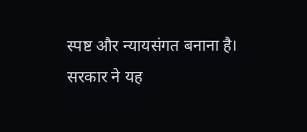स्पष्ट और न्यायसंगत बनाना है। सरकार ने यह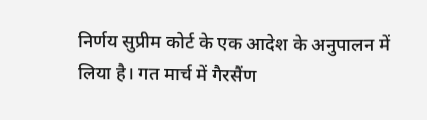निर्णय सुप्रीम कोर्ट के एक आदेश के अनुपालन में लिया है। गत मार्च में गैरसैंण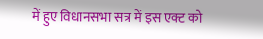में हुए विधानसभा सत्र में इस एक्ट को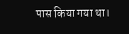पास किया गया था।